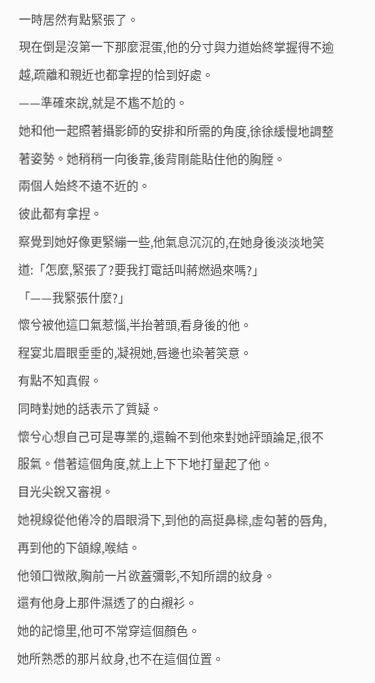一時居然有點緊張了。
現在倒是沒第一下那麼混蛋,他的分寸與力道始終掌握得不逾越,疏離和親近也都拿捏的恰到好處。
——準確來說,就是不尷不尬的。
她和他一起照著攝影師的安排和所需的角度,徐徐緩慢地調整著姿勢。她稍稍一向後靠,後背剛能貼住他的胸膛。
兩個人始終不遠不近的。
彼此都有拿捏。
察覺到她好像更緊繃一些,他氣息沉沉的,在她身後淡淡地笑道:「怎麼,緊張了?要我打電話叫蔣燃過來嗎?」
「——我緊張什麼?」
懷兮被他這口氣惹惱,半抬著頭,看身後的他。
程宴北眉眼垂垂的,凝視她,唇邊也染著笑意。
有點不知真假。
同時對她的話表示了質疑。
懷兮心想自己可是專業的,還輪不到他來對她評頭論足,很不服氣。借著這個角度,就上上下下地打量起了他。
目光尖銳又審視。
她視線從他倦冷的眉眼滑下,到他的高挺鼻樑,虛勾著的唇角,再到他的下頜線,喉結。
他領口微敞,胸前一片欲蓋彌彰,不知所謂的紋身。
還有他身上那件濕透了的白襯衫。
她的記憶里,他可不常穿這個顏色。
她所熟悉的那片紋身,也不在這個位置。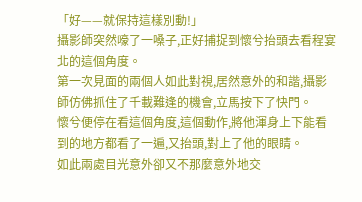「好——就保持這樣別動!」
攝影師突然嚎了一嗓子,正好捕捉到懷兮抬頭去看程宴北的這個角度。
第一次見面的兩個人如此對視,居然意外的和諧,攝影師仿佛抓住了千載難逢的機會,立馬按下了快門。
懷兮便停在看這個角度,這個動作,將他渾身上下能看到的地方都看了一遍,又抬頭,對上了他的眼睛。
如此兩處目光意外卻又不那麼意外地交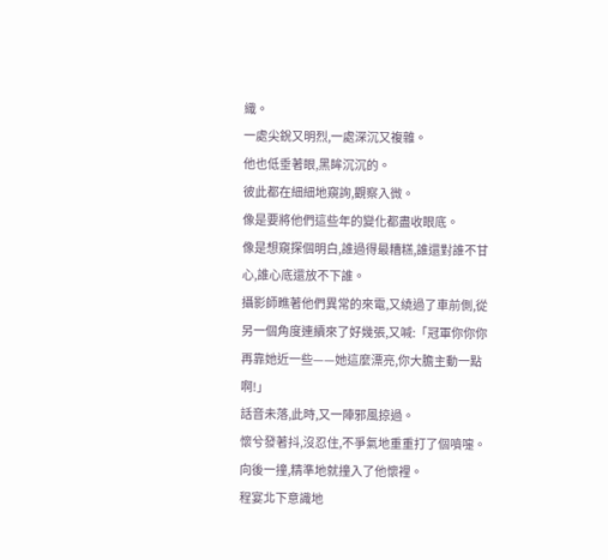織。
一處尖銳又明烈,一處深沉又複雜。
他也低垂著眼,黑眸沉沉的。
彼此都在細細地窺詢,觀察入微。
像是要將他們這些年的變化都盡收眼底。
像是想窺探個明白,誰過得最糟糕,誰還對誰不甘心,誰心底還放不下誰。
攝影師瞧著他們異常的來電,又繞過了車前側,從另一個角度連續來了好幾張,又喊:「冠軍你你你再靠她近一些——她這麼漂亮,你大膽主動一點啊!」
話音未落,此時,又一陣邪風掠過。
懷兮發著抖,沒忍住,不爭氣地重重打了個噴嚏。向後一撞,精準地就撞入了他懷裡。
程宴北下意識地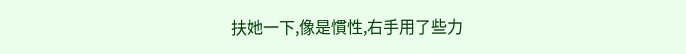扶她一下,像是慣性,右手用了些力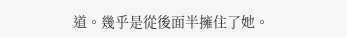道。幾乎是從後面半擁住了她。